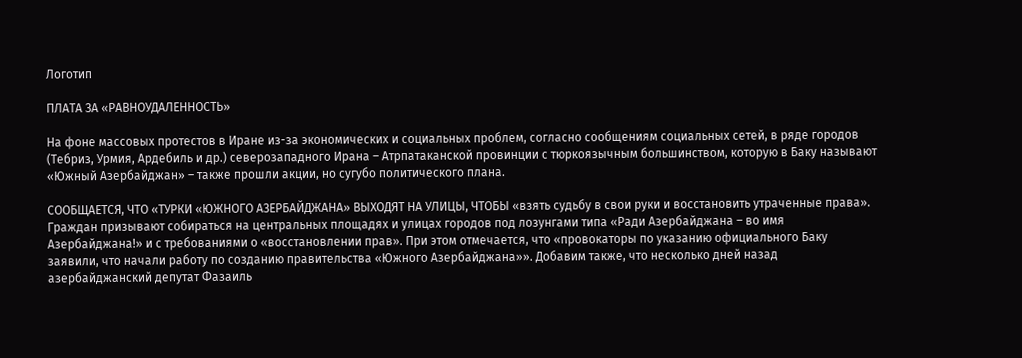Логотип

ПЛАТА ЗА «РАВНОУДАЛЕННОСТЬ»

На фоне массовых протестов в Иране из-за экономических и социальных проблем, согласно сообщениям социальных сетей, в ряде городов (Тебриз, Урмия, Ардебиль и др.) северозападного Ирана – Атрпатаканской провинции с тюркоязычным большинством, которую в Баку называют «Южный Азербайджан» – также прошли акции, но сугубо политического плана.

СООБЩАЕТСЯ, ЧТО «ТУРКИ «ЮЖНОГО АЗЕРБАЙДЖАНА» ВЫХОДЯТ НА УЛИЦЫ, ЧТОБЫ «взять судьбу в свои руки и восстановить утраченные права». Граждан призывают собираться на центральных площадях и улицах городов под лозунгами типа «Ради Азербайджана – во имя Азербайджана!» и с требованиями о «восстановлении прав». При этом отмечается, что «провокаторы по указанию официального Баку заявили, что начали работу по созданию правительства «Южного Азербайджана»». Добавим также, что несколько дней назад азербайджанский депутат Фазаиль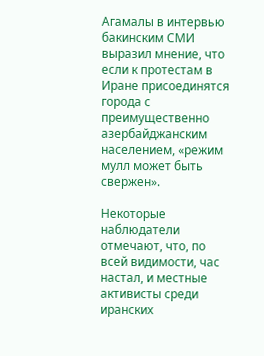Агамалы в интервью бакинским СМИ выразил мнение, что если к протестам в Иране присоединятся города с преимущественно азербайджанским населением, «режим мулл может быть свержен».

Некоторые наблюдатели отмечают, что, по всей видимости, час настал, и местные активисты среди иранских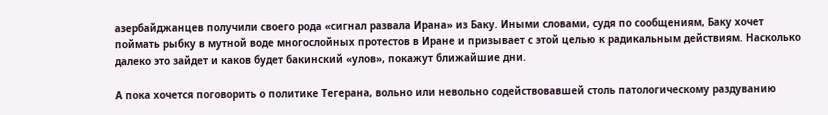азербайджанцев получили своего рода «сигнал развала Ирана» из Баку. Иными словами, судя по сообщениям, Баку хочет поймать рыбку в мутной воде многослойных протестов в Иране и призывает с этой целью к радикальным действиям. Насколько далеко это зайдет и каков будет бакинский «улов», покажут ближайшие дни.

А пока хочется поговорить о политике Тегерана, вольно или невольно содействовавшей столь патологическому раздуванию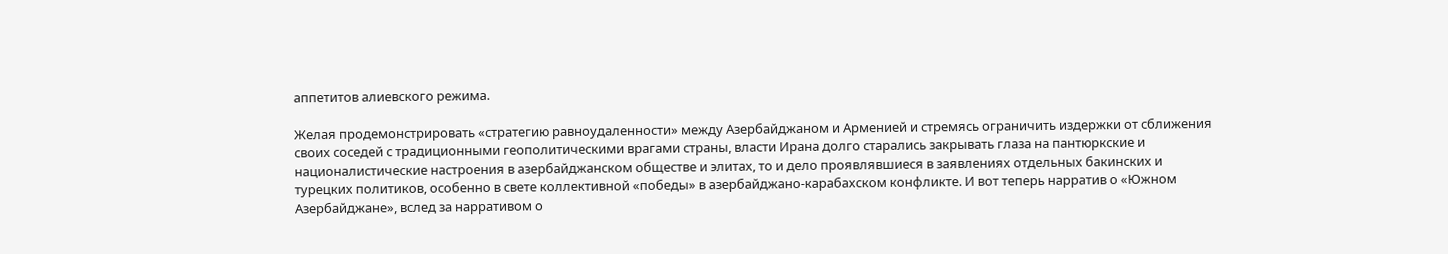аппетитов алиевского режима.

Желая продемонстрировать «стратегию равноудаленности» между Азербайджаном и Арменией и стремясь ограничить издержки от сближения своих соседей с традиционными геополитическими врагами страны, власти Ирана долго старались закрывать глаза на пантюркские и националистические настроения в азербайджанском обществе и элитах, то и дело проявлявшиеся в заявлениях отдельных бакинских и турецких политиков, особенно в свете коллективной «победы» в азербайджано-карабахском конфликте. И вот теперь нарратив о «Южном Азербайджане», вслед за нарративом о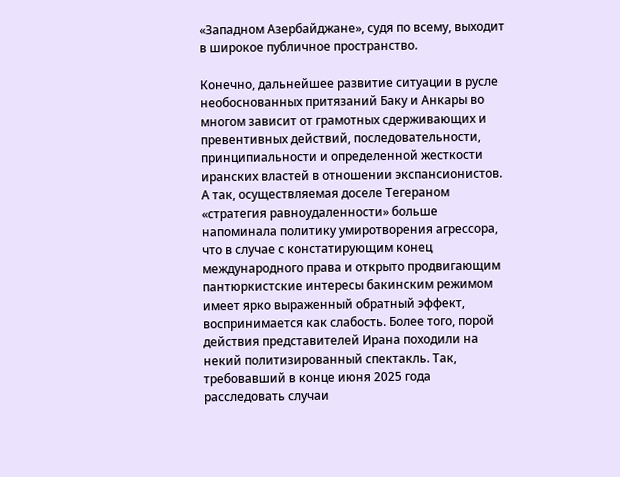«Западном Азербайджане», судя по всему, выходит в широкое публичное пространство.

Конечно, дальнейшее развитие ситуации в русле необоснованных притязаний Баку и Анкары во многом зависит от грамотных сдерживающих и превентивных действий, последовательности, принципиальности и определенной жесткости иранских властей в отношении экспансионистов. А так, осуществляемая доселе Тегераном «стратегия равноудаленности» больше напоминала политику умиротворения агрессора, что в случае с констатирующим конец международного права и открыто продвигающим пантюркистские интересы бакинским режимом имеет ярко выраженный обратный эффект, воспринимается как слабость. Более того, порой действия представителей Ирана походили на некий политизированный спектакль. Так, требовавший в конце июня 2025 года  расследовать случаи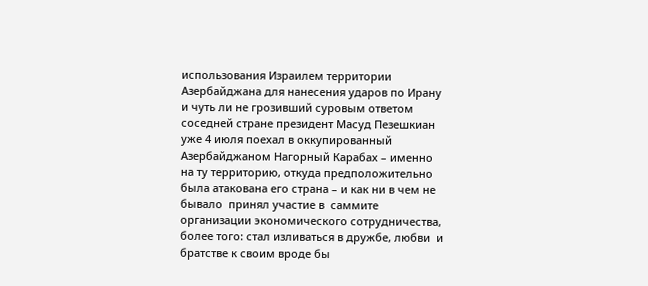использования Израилем территории Азербайджана для нанесения ударов по Ирану и чуть ли не грозивший суровым ответом соседней стране президент Масуд Пезешкиан уже 4 июля поехал в оккупированный Азербайджаном Нагорный Карабах – именно на ту территорию, откуда предположительно была атакована его страна – и как ни в чем не бывало  принял участие в  саммите организации экономического сотрудничества, более того: стал изливаться в дружбе, любви  и братстве к своим вроде бы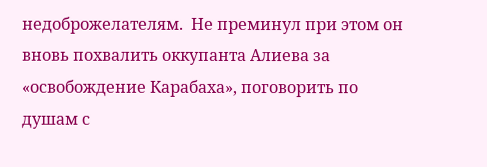недоброжелателям.  Не преминул при этом он вновь похвалить оккупанта Алиева за «освобождение Карабаха», поговорить по душам с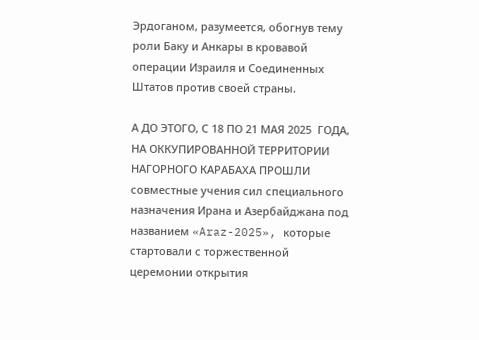Эрдоганом, разумеется, обогнув тему роли Баку и Анкары в кровавой операции Израиля и Соединенных Штатов против своей страны.

А ДО ЭТОГО, С 18 ПО 21 МАЯ 2025  ГОДА, НА ОККУПИРОВАННОЙ ТЕРРИТОРИИ НАГОРНОГО КАРАБАХА ПРОШЛИ совместные учения сил специального назначения Ирана и Азербайджана под названием «Araz-2025», которые стартовали с торжественной церемонии открытия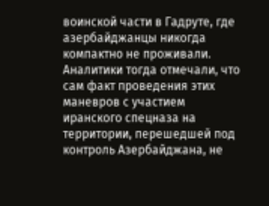воинской части в Гадруте, где азербайджанцы никогда компактно не проживали. Аналитики тогда отмечали, что сам факт проведения этих маневров с участием иранского спецназа на территории, перешедшей под контроль Азербайджана, не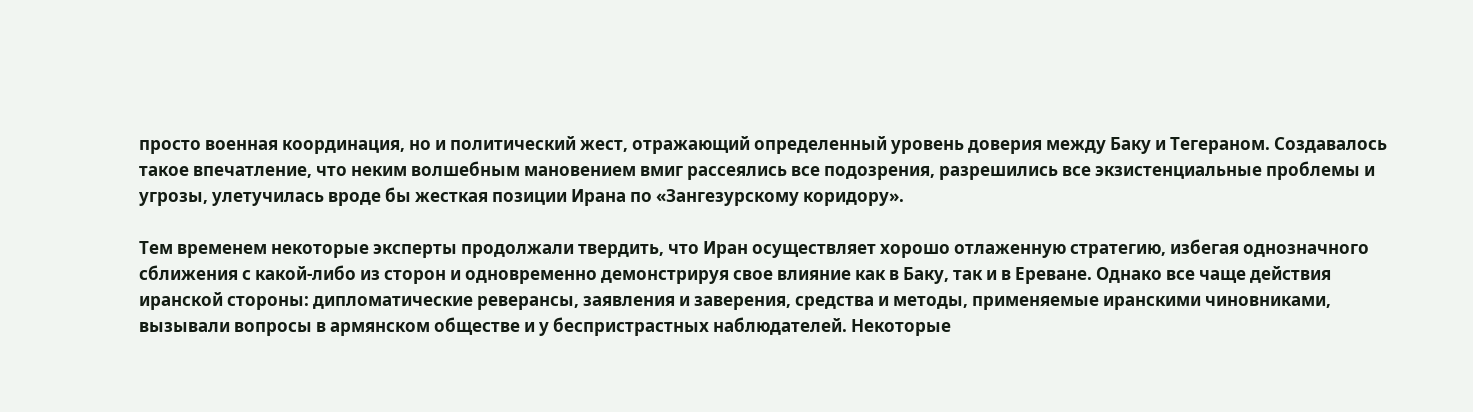просто военная координация, но и политический жест, отражающий определенный уровень доверия между Баку и Тегераном. Создавалось такое впечатление, что неким волшебным мановением вмиг рассеялись все подозрения, разрешились все экзистенциальные проблемы и угрозы, улетучилась вроде бы жесткая позиции Ирана по «Зангезурскому коридору».

Тем временем некоторые эксперты продолжали твердить, что Иран осуществляет хорошо отлаженную стратегию, избегая однозначного сближения с какой-либо из сторон и одновременно демонстрируя свое влияние как в Баку, так и в Ереване. Однако все чаще действия иранской стороны: дипломатические реверансы, заявления и заверения, средства и методы, применяемые иранскими чиновниками, вызывали вопросы в армянском обществе и у беспристрастных наблюдателей. Некоторые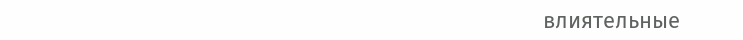влиятельные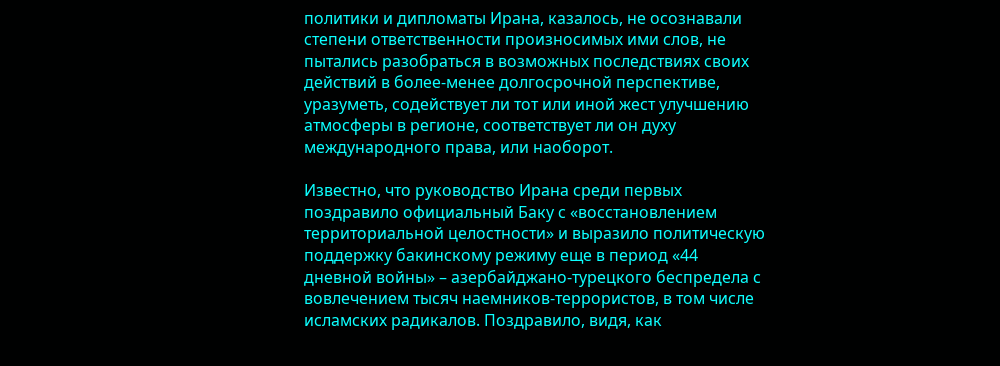политики и дипломаты Ирана, казалось, не осознавали степени ответственности произносимых ими слов, не пытались разобраться в возможных последствиях своих действий в более-менее долгосрочной перспективе, уразуметь, содействует ли тот или иной жест улучшению атмосферы в регионе, соответствует ли он духу международного права, или наоборот.

Известно, что руководство Ирана среди первых поздравило официальный Баку с «восстановлением территориальной целостности» и выразило политическую поддержку бакинскому режиму еще в период «44 дневной войны» – азербайджано-турецкого беспредела с вовлечением тысяч наемников-террористов, в том числе исламских радикалов. Поздравило, видя, как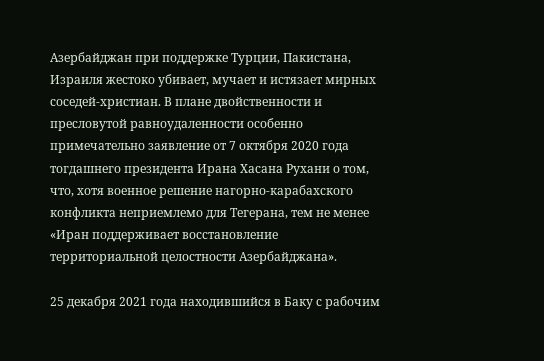Азербайджан при поддержке Турции, Пакистана, Израиля жестоко убивает, мучает и истязает мирных соседей-христиан. В плане двойственности и пресловутой равноудаленности особенно примечательно заявление от 7 октября 2020 года тогдашнего президента Ирана Хасана Рухани о том, что, хотя военное решение нагорно-карабахского конфликта неприемлемо для Тегерана, тем не менее «Иран поддерживает восстановление территориальной целостности Азербайджана».

25 декабря 2021 года находившийся в Баку с рабочим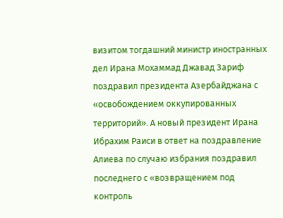визитом тогдашний министр иностранных дел Ирана Мохаммад Джавад Зариф поздравил президента Азербайджана с «освобождением оккупированных территорий». А новый президент Ирана Ибрахим Раиси в ответ на поздравление Алиева по случаю избрания поздравил последнего с «возвращением под контроль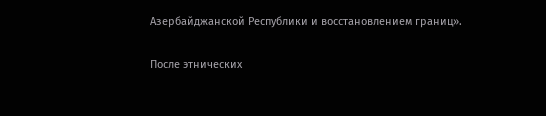Азербайджанской Республики и восстановлением границ».

После этнических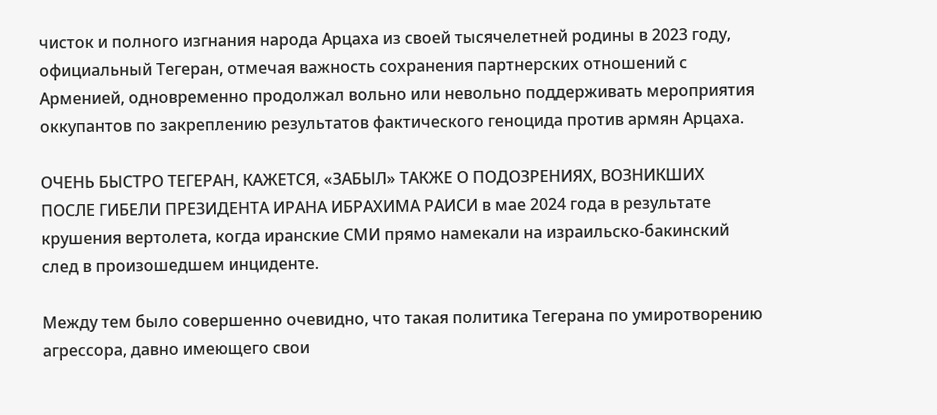чисток и полного изгнания народа Арцаха из своей тысячелетней родины в 2023 году, официальный Тегеран, отмечая важность сохранения партнерских отношений с Арменией, одновременно продолжал вольно или невольно поддерживать мероприятия оккупантов по закреплению результатов фактического геноцида против армян Арцаха.

ОЧЕНЬ БЫСТРО ТЕГЕРАН, КАЖЕТСЯ, «ЗАБЫЛ» ТАКЖЕ О ПОДОЗРЕНИЯХ, ВОЗНИКШИХ ПОСЛЕ ГИБЕЛИ ПРЕЗИДЕНТА ИРАНА ИБРАХИМА РАИСИ в мае 2024 года в результате крушения вертолета, когда иранские СМИ прямо намекали на израильско-бакинский след в произошедшем инциденте.

Между тем было совершенно очевидно, что такая политика Тегерана по умиротворению агрессора, давно имеющего свои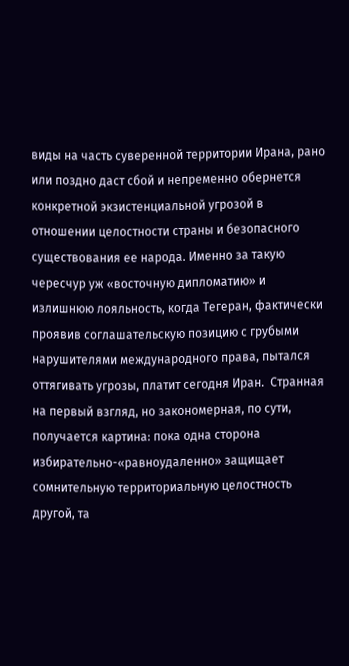виды на часть суверенной территории Ирана, рано или поздно даст сбой и непременно обернется конкретной экзистенциальной угрозой в отношении целостности страны и безопасного существования ее народа. Именно за такую чересчур уж «восточную дипломатию» и излишнюю лояльность, когда Тегеран, фактически проявив соглашательскую позицию с грубыми нарушителями международного права, пытался оттягивать угрозы, платит сегодня Иран.  Странная на первый взгляд, но закономерная, по сути, получается картина: пока одна сторона избирательно-«равноудаленно» защищает сомнительную территориальную целостность другой, та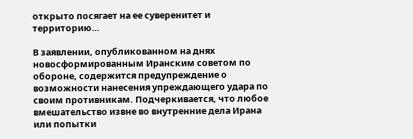открыто посягает на ее суверенитет и территорию…

В заявлении, опубликованном на днях новосформированным Иранским советом по обороне, содержится предупреждение о возможности нанесения упреждающего удара по своим противникам. Подчеркивается, что любое вмешательство извне во внутренние дела Ирана или попытки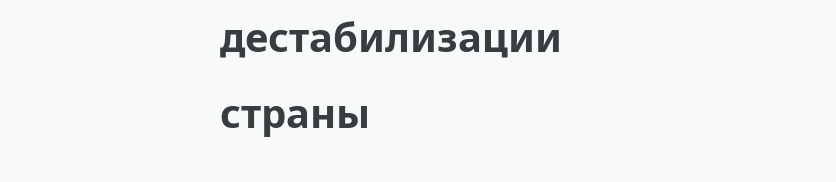дестабилизации страны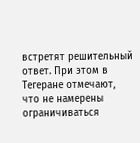встретят решительный ответ. При этом в Тегеране отмечают, что не намерены ограничиваться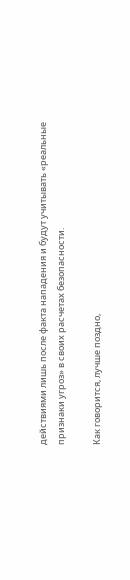действиями лишь после факта нападения и будут учитывать «реальные признаки угроз» в своих расчетах безопасности.

Как говорится, лучше поздно,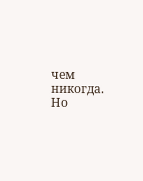чем никогда. Но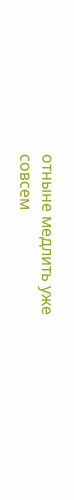отныне медлить уже совсем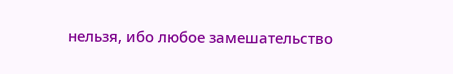нельзя, ибо любое замешательство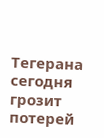Тегерана сегодня грозит потерей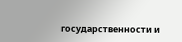государственности и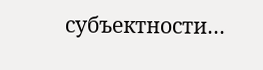субъектности…